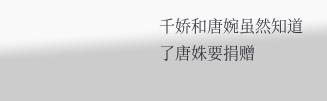千娇和唐婉虽然知道了唐姝要捐赠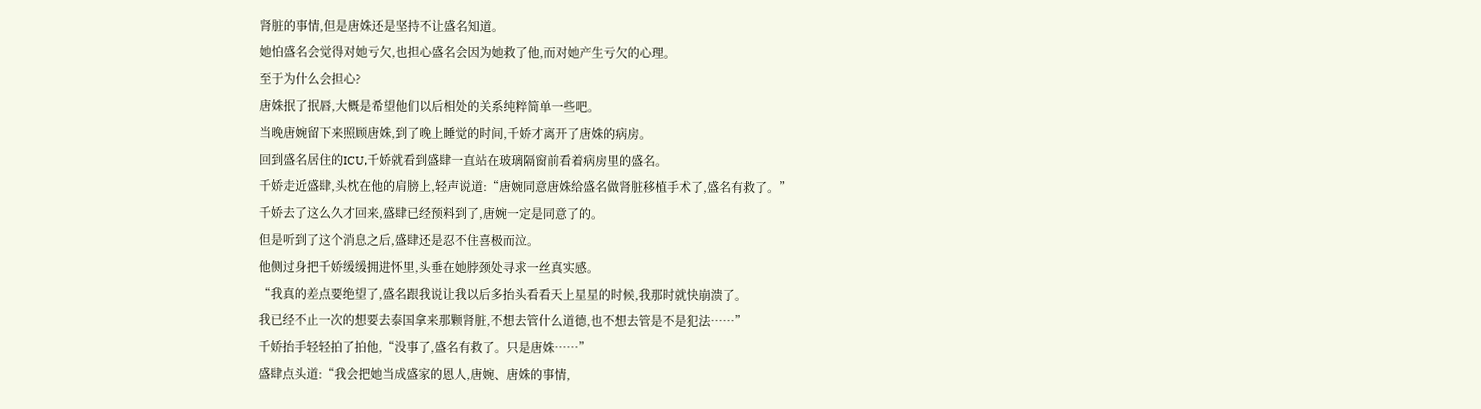肾脏的事情,但是唐姝还是坚持不让盛名知道。
她怕盛名会觉得对她亏欠,也担心盛名会因为她救了他,而对她产生亏欠的心理。
至于为什么会担心?
唐姝抿了抿唇,大概是希望他们以后相处的关系纯粹简单一些吧。
当晚唐婉留下来照顾唐姝,到了晚上睡觉的时间,千娇才离开了唐姝的病房。
回到盛名居住的ICU,千娇就看到盛肆一直站在玻璃隔窗前看着病房里的盛名。
千娇走近盛肆,头枕在他的肩膀上,轻声说道:“唐婉同意唐姝给盛名做肾脏移植手术了,盛名有救了。”
千娇去了这么久才回来,盛肆已经预料到了,唐婉一定是同意了的。
但是听到了这个消息之后,盛肆还是忍不住喜极而泣。
他侧过身把千娇缓缓拥进怀里,头垂在她脖颈处寻求一丝真实感。
“我真的差点要绝望了,盛名跟我说让我以后多抬头看看天上星星的时候,我那时就快崩溃了。
我已经不止一次的想要去泰国拿来那颗肾脏,不想去管什么道德,也不想去管是不是犯法……”
千娇抬手轻轻拍了拍他,“没事了,盛名有救了。只是唐姝……”
盛肆点头道:“我会把她当成盛家的恩人,唐婉、唐姝的事情,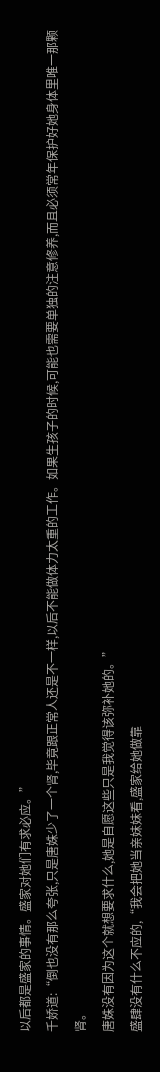以后都是盛家的事情。盛家对她们有求必应。”
千娇道:“倒也没有那么夸张,只是唐姝少了一个肾,毕竟跟正常人还是不一样,以后不能做体力太重的工作。如果生孩子的时候,可能也需要单独的注意修养,而且必须常年保护好她身体里唯一那颗肾。
唐姝没有因为这个就想要求什么,她是自愿这些只是我觉得该弥补她的。”
盛肆没有什么不应的,“我会把她当亲妹妹看,盛家给她做靠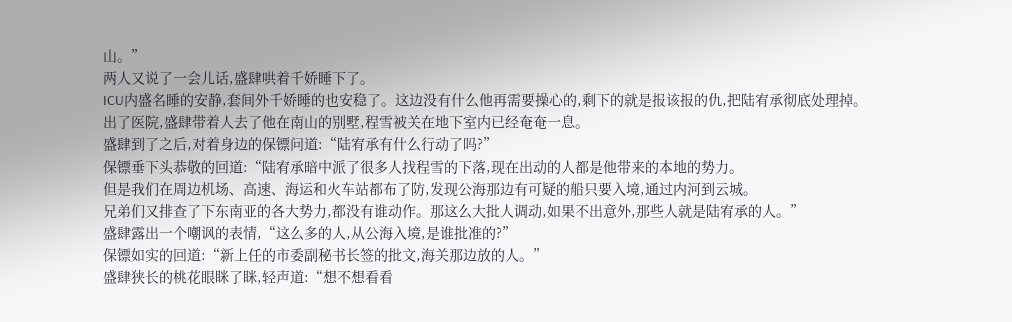山。”
两人又说了一会儿话,盛肆哄着千娇睡下了。
ICU内盛名睡的安静,套间外千娇睡的也安稳了。这边没有什么他再需要操心的,剩下的就是报该报的仇,把陆宥承彻底处理掉。
出了医院,盛肆带着人去了他在南山的别墅,程雪被关在地下室内已经奄奄一息。
盛肆到了之后,对着身边的保镖问道:“陆宥承有什么行动了吗?”
保镖垂下头恭敬的回道:“陆宥承暗中派了很多人找程雪的下落,现在出动的人都是他带来的本地的势力。
但是我们在周边机场、高速、海运和火车站都布了防,发现公海那边有可疑的船只要入境,通过内河到云城。
兄弟们又排查了下东南亚的各大势力,都没有谁动作。那这么大批人调动,如果不出意外,那些人就是陆宥承的人。”
盛肆露出一个嘲讽的表情,“这么多的人,从公海入境,是谁批准的?”
保镖如实的回道:“新上任的市委副秘书长签的批文,海关那边放的人。”
盛肆狭长的桃花眼眯了眯,轻声道:“想不想看看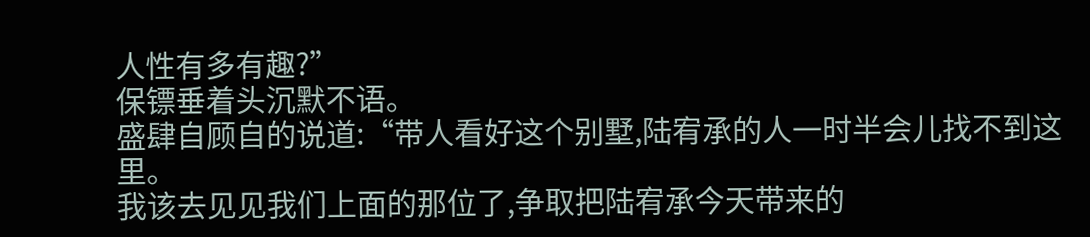人性有多有趣?”
保镖垂着头沉默不语。
盛肆自顾自的说道:“带人看好这个别墅,陆宥承的人一时半会儿找不到这里。
我该去见见我们上面的那位了,争取把陆宥承今天带来的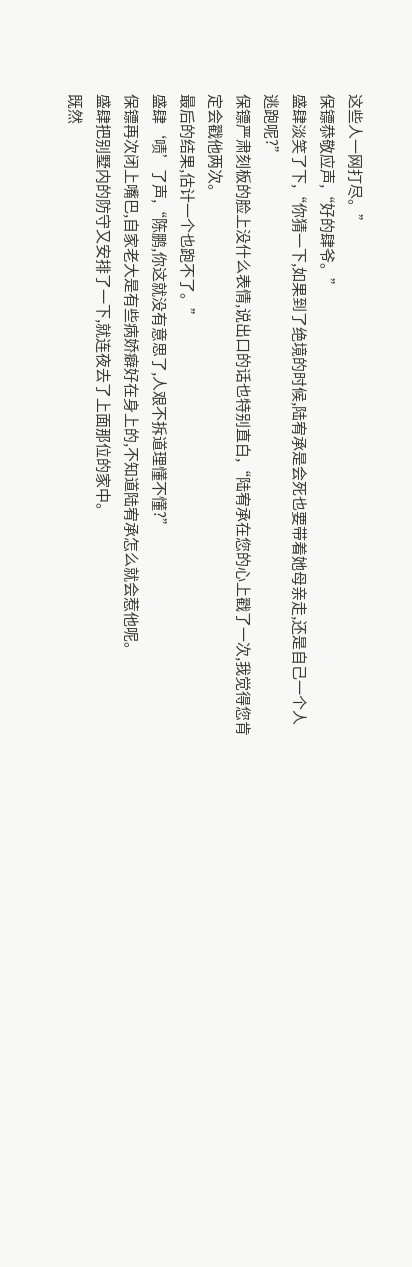这些人一网打尽。”
保镖恭敬应声,“好的肆爷。”
盛肆淡笑了下,“你猜一下,如果到了绝境的时候,陆宥承是会死也要带着她母亲走,还是自己一个人逃跑呢?”
保镖严肃刻板的脸上没什么表情,说出口的话也特别直白,“陆宥承在您的心上戳了一次,我觉得您肯定会戳他两次。
最后的结果,估计一个也跑不了。”
盛肆‘啧’了声,“陈鹏,你这就没有意思了,人艰不拆道理懂不懂?”
保镖再次闭上嘴巴,自家老大是有些病娇癖好在身上的,不知道陆宥承怎么就会惹他呢。
盛肆把别墅内的防守又安排了一下,就连夜去了上面那位的家中。
既然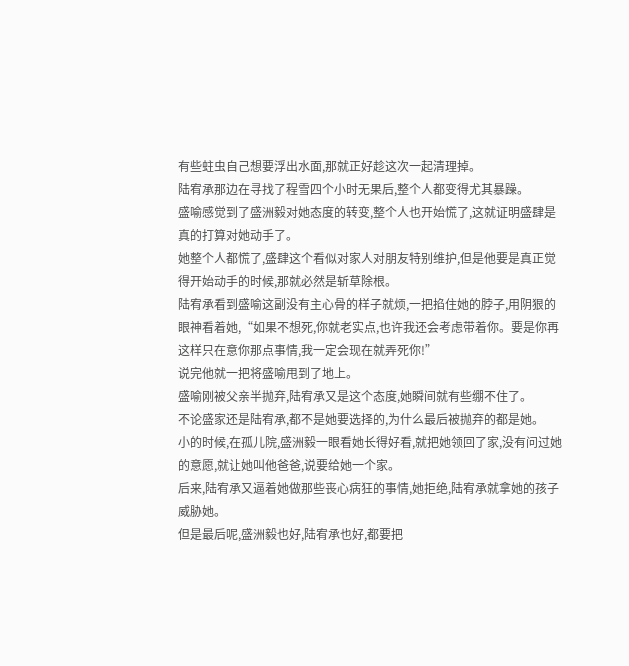有些蛀虫自己想要浮出水面,那就正好趁这次一起清理掉。
陆宥承那边在寻找了程雪四个小时无果后,整个人都变得尤其暴躁。
盛喻感觉到了盛洲毅对她态度的转变,整个人也开始慌了,这就证明盛肆是真的打算对她动手了。
她整个人都慌了,盛肆这个看似对家人对朋友特别维护,但是他要是真正觉得开始动手的时候,那就必然是斩草除根。
陆宥承看到盛喻这副没有主心骨的样子就烦,一把掐住她的脖子,用阴狠的眼神看着她,“如果不想死,你就老实点,也许我还会考虑带着你。要是你再这样只在意你那点事情,我一定会现在就弄死你!”
说完他就一把将盛喻甩到了地上。
盛喻刚被父亲半抛弃,陆宥承又是这个态度,她瞬间就有些绷不住了。
不论盛家还是陆宥承,都不是她要选择的,为什么最后被抛弃的都是她。
小的时候,在孤儿院,盛洲毅一眼看她长得好看,就把她领回了家,没有问过她的意愿,就让她叫他爸爸,说要给她一个家。
后来,陆宥承又逼着她做那些丧心病狂的事情,她拒绝,陆宥承就拿她的孩子威胁她。
但是最后呢,盛洲毅也好,陆宥承也好,都要把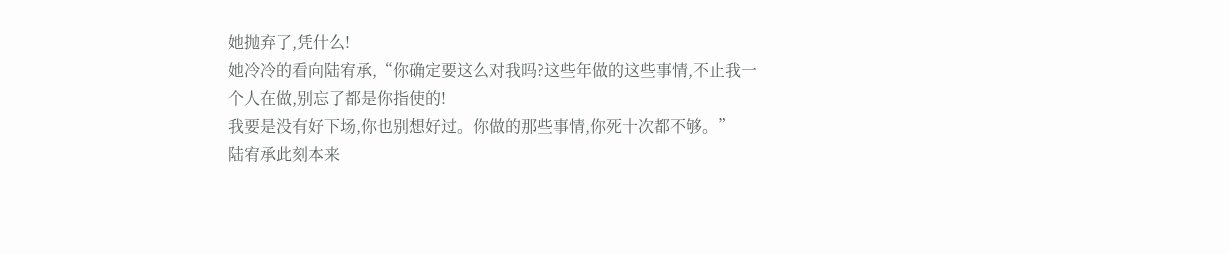她抛弃了,凭什么!
她冷冷的看向陆宥承,“你确定要这么对我吗?这些年做的这些事情,不止我一个人在做,别忘了都是你指使的!
我要是没有好下场,你也别想好过。你做的那些事情,你死十次都不够。”
陆宥承此刻本来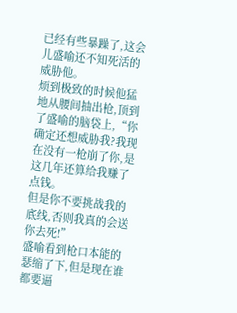已经有些暴躁了,这会儿盛喻还不知死活的威胁他。
烦到极致的时候他猛地从腰间抽出枪,顶到了盛喻的脑袋上,“你确定还想威胁我?我现在没有一枪崩了你,是这几年还算给我赚了点钱。
但是你不要挑战我的底线,否则我真的会送你去死!”
盛喻看到枪口本能的瑟缩了下,但是现在谁都要逼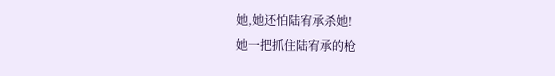她,她还怕陆宥承杀她!
她一把抓住陆宥承的枪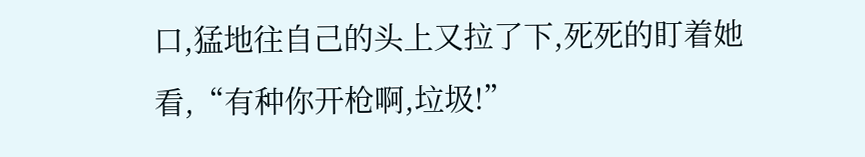口,猛地往自己的头上又拉了下,死死的盯着她看,“有种你开枪啊,垃圾!”